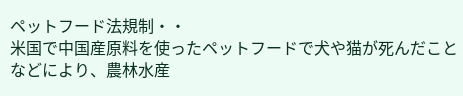ペットフード法規制・・
米国で中国産原料を使ったペットフードで犬や猫が死んだことなどにより、農林水産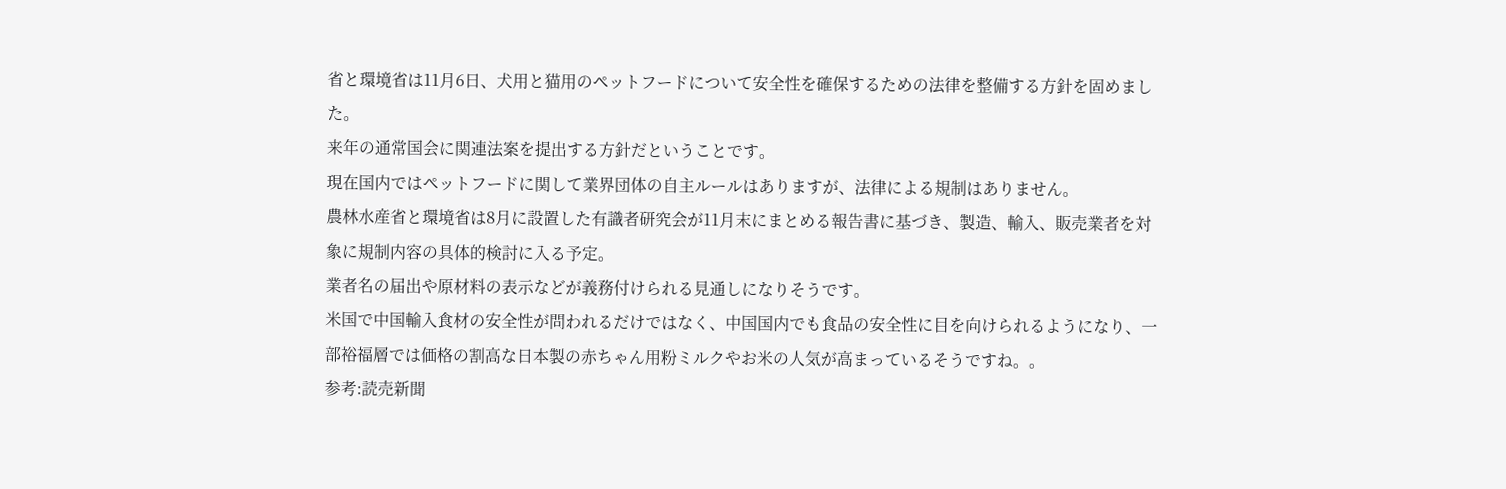省と環境省は11月6日、犬用と猫用のペットフードについて安全性を確保するための法律を整備する方針を固めました。
来年の通常国会に関連法案を提出する方針だということです。
現在国内ではペットフードに関して業界団体の自主ルールはありますが、法律による規制はありません。
農林水産省と環境省は8月に設置した有識者研究会が11月末にまとめる報告書に基づき、製造、輸入、販売業者を対象に規制内容の具体的検討に入る予定。
業者名の届出や原材料の表示などが義務付けられる見通しになりそうです。
米国で中国輸入食材の安全性が問われるだけではなく、中国国内でも食品の安全性に目を向けられるようになり、一部裕福層では価格の割高な日本製の赤ちゃん用粉ミルクやお米の人気が高まっているそうですね。。
参考:読売新聞